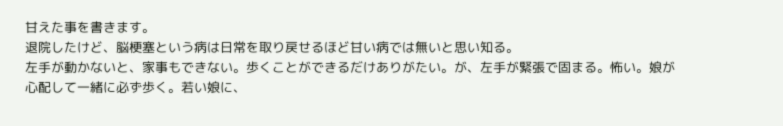甘えた事を書きます。
退院したけど、脳梗塞という病は日常を取り戻せるほど甘い病では無いと思い知る。
左手が動かないと、家事もできない。歩くことができるだけありがたい。が、左手が緊張で固まる。怖い。娘が心配して一緒に必ず歩く。若い娘に、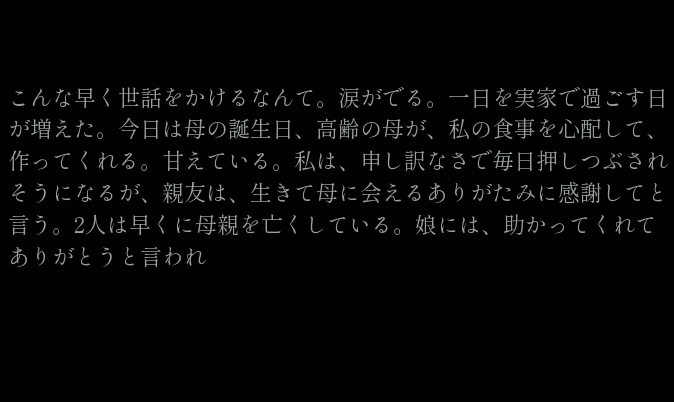こんな早く世話をかけるなんて。涙がでる。一日を実家で過ごす日が増えた。今日は母の誕生日、高齢の母が、私の食事を心配して、作ってくれる。甘えている。私は、申し訳なさで毎日押しつぶされそうになるが、親友は、生きて母に会えるありがたみに感謝してと言う。2人は早くに母親を亡くしている。娘には、助かってくれてありがとうと言われ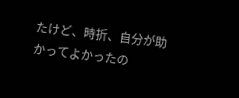たけど、時折、自分が助かってよかったの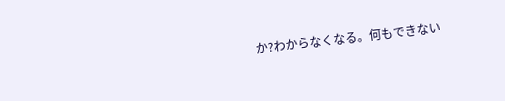か?わからなくなる。何もできない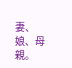妻、娘、母親。